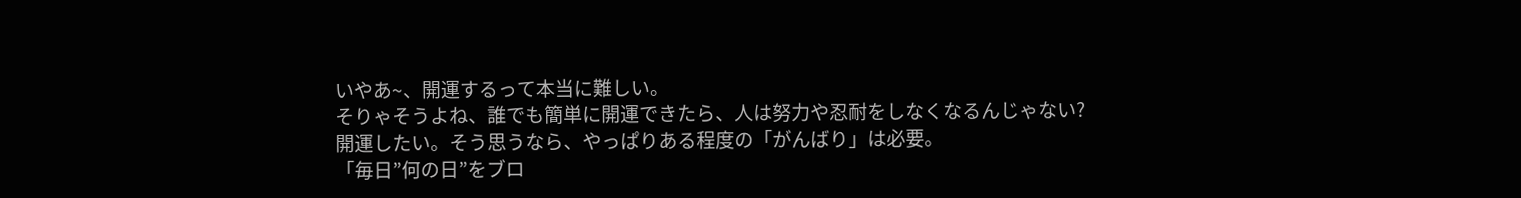いやあ~、開運するって本当に難しい。
そりゃそうよね、誰でも簡単に開運できたら、人は努力や忍耐をしなくなるんじゃない?
開運したい。そう思うなら、やっぱりある程度の「がんばり」は必要。
「毎日”何の日”をブロ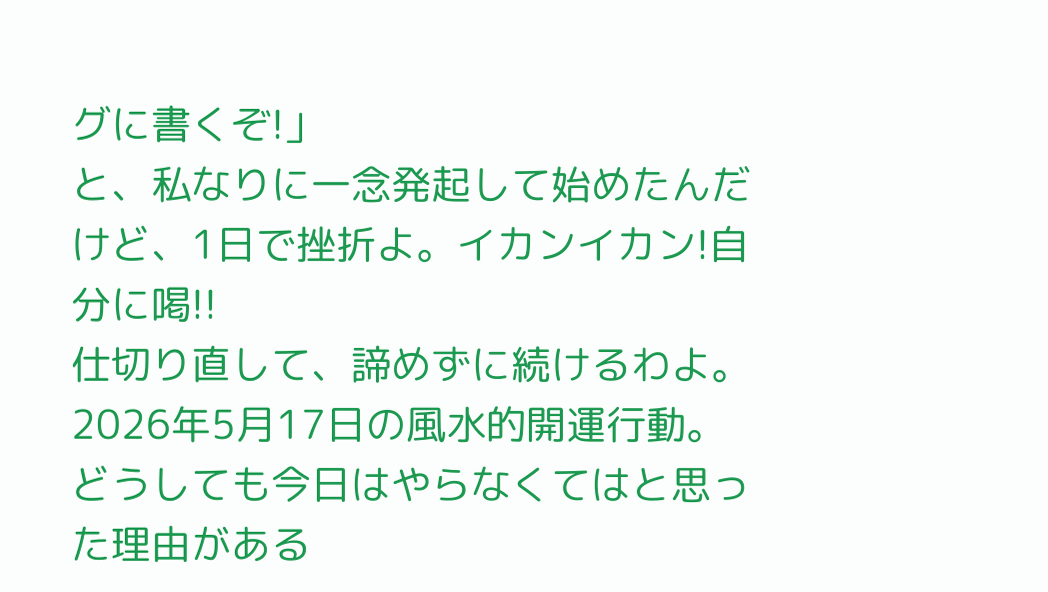グに書くぞ!」
と、私なりに一念発起して始めたんだけど、1日で挫折よ。イカンイカン!自分に喝!!
仕切り直して、諦めずに続けるわよ。
2026年5月17日の風水的開運行動。どうしても今日はやらなくてはと思った理由がある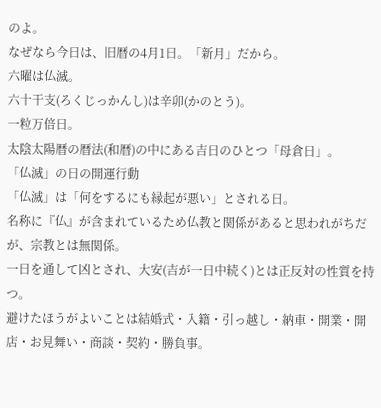のよ。
なぜなら今日は、旧暦の4月1日。「新月」だから。
六曜は仏滅。
六十干支(ろくじっかんし)は辛卯(かのとう)。
一粒万倍日。
太陰太陽暦の暦法(和暦)の中にある吉日のひとつ「母倉日」。
「仏滅」の日の開運行動
「仏滅」は「何をするにも縁起が悪い」とされる日。
名称に『仏』が含まれているため仏教と関係があると思われがちだが、宗教とは無関係。
一日を通して凶とされ、大安(吉が一日中続く)とは正反対の性質を持つ。
避けたほうがよいことは結婚式・入籍・引っ越し・納車・開業・開店・お見舞い・商談・契約・勝負事。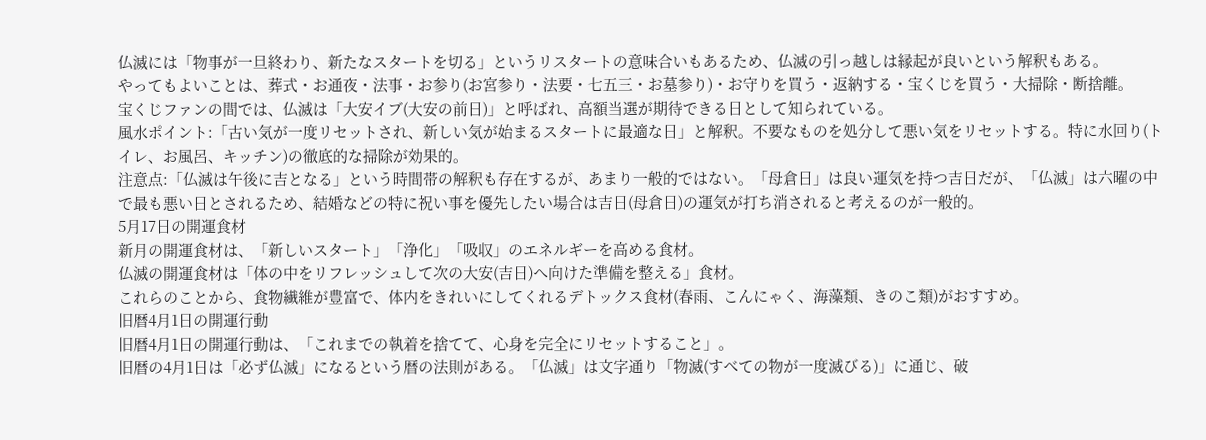仏滅には「物事が一旦終わり、新たなスタートを切る」というリスタートの意味合いもあるため、仏滅の引っ越しは縁起が良いという解釈もある。
やってもよいことは、葬式・お通夜・法事・お参り(お宮参り・法要・七五三・お墓参り)・お守りを買う・返納する・宝くじを買う・大掃除・断捨離。
宝くじファンの間では、仏滅は「大安イブ(大安の前日)」と呼ばれ、高額当選が期待できる日として知られている。
風水ポイント:「古い気が一度リセットされ、新しい気が始まるスタートに最適な日」と解釈。不要なものを処分して悪い気をリセットする。特に水回り(トイレ、お風呂、キッチン)の徹底的な掃除が効果的。
注意点:「仏滅は午後に吉となる」という時間帯の解釈も存在するが、あまり一般的ではない。「母倉日」は良い運気を持つ吉日だが、「仏滅」は六曜の中で最も悪い日とされるため、結婚などの特に祝い事を優先したい場合は吉日(母倉日)の運気が打ち消されると考えるのが一般的。
5月17日の開運食材
新月の開運食材は、「新しいスタート」「浄化」「吸収」のエネルギーを高める食材。
仏滅の開運食材は「体の中をリフレッシュして次の大安(吉日)へ向けた準備を整える」食材。
これらのことから、食物繊維が豊富で、体内をきれいにしてくれるデトックス食材(春雨、こんにゃく、海藻類、きのこ類)がおすすめ。
旧暦4月1日の開運行動
旧暦4月1日の開運行動は、「これまでの執着を捨てて、心身を完全にリセットすること」。
旧暦の4月1日は「必ず仏滅」になるという暦の法則がある。「仏滅」は文字通り「物滅(すべての物が一度滅びる)」に通じ、破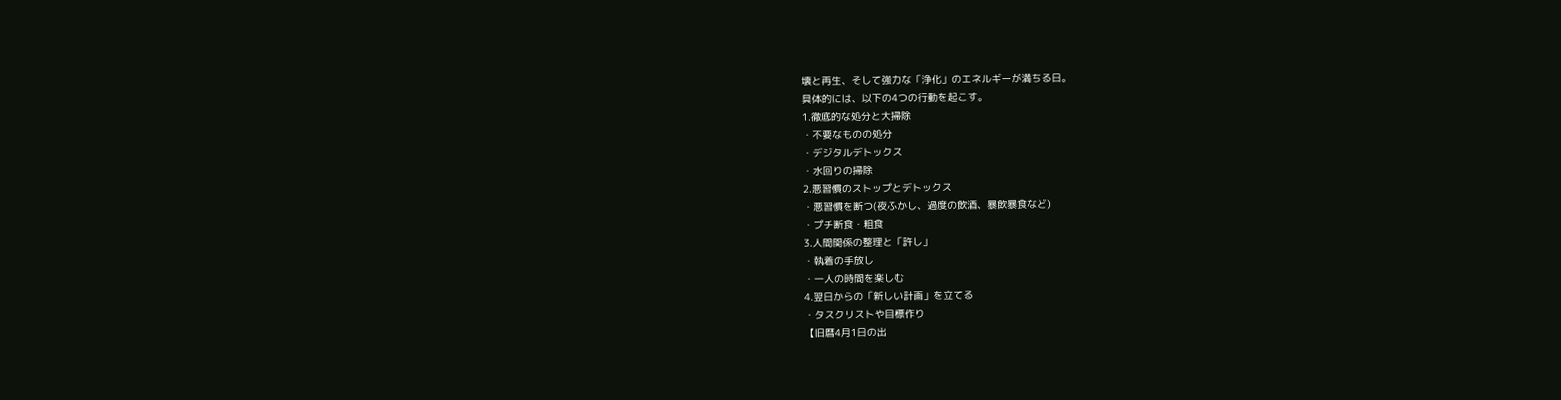壊と再生、そして強力な「浄化」のエネルギーが満ちる日。
具体的には、以下の4つの行動を起こす。
1.徹底的な処分と大掃除
・不要なものの処分
・デジタルデトックス
・水回りの掃除
2.悪習慣のストップとデトックス
・悪習慣を断つ(夜ふかし、過度の飲酒、暴飲暴食など)
・プチ断食・粗食
3.人間関係の整理と「許し」
・執着の手放し
・一人の時間を楽しむ
4.翌日からの「新しい計画」を立てる
・タスクリストや目標作り
【旧暦4月1日の出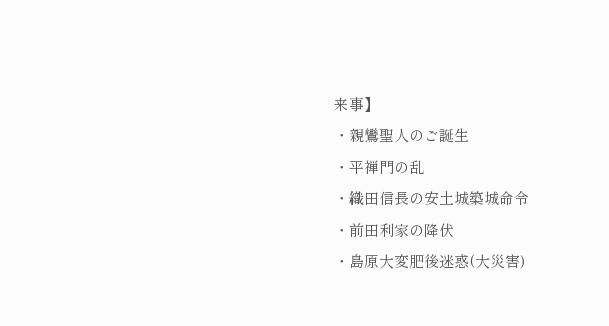来事】
・親鸞聖人のご誕生
・平禅門の乱
・織田信長の安土城築城命令
・前田利家の降伏
・島原大変肥後迷惑(大災害)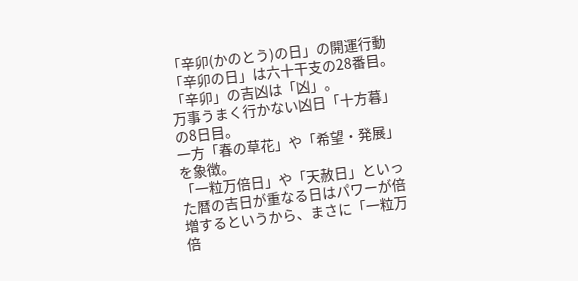「辛卯(かのとう)の日」の開運行動
「辛卯の日」は六十干支の28番目。「辛卯」の吉凶は「凶」。
万事うまく行かない凶日「十方暮」の8日目。
一方「春の草花」や「希望・発展」を象徴。
「一粒万倍日」や「天赦日」といった暦の吉日が重なる日はパワーが倍増するというから、まさに「一粒万倍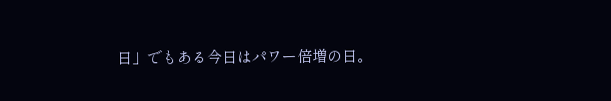日」でもある今日はパワー倍増の日。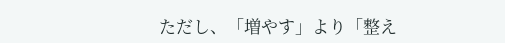ただし、「増やす」より「整え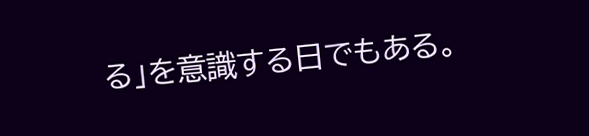る」を意識する日でもある。